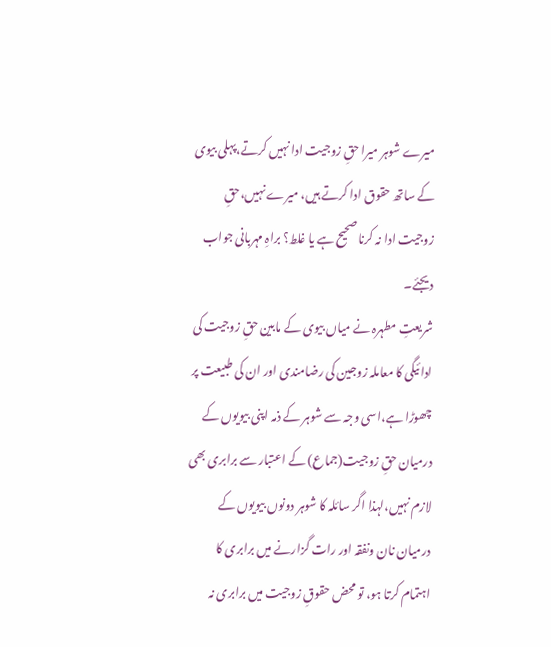میرے شوہر میرا حقِ زوجیت ادا نہیں کرتے،پہلی بیوی کے ساتھ حقوق ادا کرتے ہیں، میرے نہیں،حقِ زوجیت ادا نہ کرنا صحیح ہے یا غلط؟ براہِ مہربانی جواب دیجئے۔
شریعتِ مطہرہ نے میاں بیوی کے مابین حقِ زوجیت کی ادائیگی کا معاملہ زوجین کی رضامندی اور ان کی طبیعت پر چھوڑا ہے،اسی وجہ سے شوہر کے ذمہ اپنی بیویوں کے درمیان حقِ زوجیت(جماع) کے اعتبار سے برابری بھی لازم نہیں،لہذا اگر سائلہ کا شوہر دونوں بیویوں کے درمیان نان ونفقہ اور رات گزارنے میں برابری کا اہتمام کرتا ہو، تو محض حقوقِ زوجیت میں برابری نہ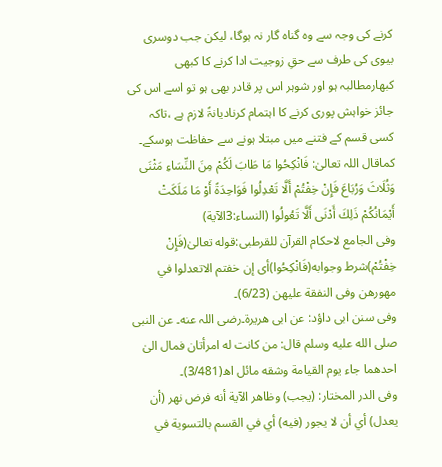کرنے کی وجہ سے وہ گناہ گار نہ ہوگا، لیکن جب دوسری بیوی کی طرف سے حقِ زوجیت ادا کرنے کا کبھی کبھارمطالبہ ہو اور شوہر اس پر قادر بھی ہو تو اسے اس کی جائز خواہش پوری کرنے کا اہتمام کرنادیانۃً لازم ہے ،تاکہ کسی قسم کے فتنے میں مبتلا ہونے سے حفاظت ہوسکے۔
کماقال اللہ تعالیٰ: فَانْكِحُوا مَا طَابَ لَكُمْ مِنَ النِّسَاءِ مَثْنَى وَثُلَاثَ وَرُبَاعَ فَإِنْ خِفْتُمْ أَلَّا تَعْدِلُوا فَوَاحِدَةً أَوْ مَا مَلَكَتْ أَيْمَانُكُمْ ذَلِكَ أَدْنَى أَلَّا تَعُولُوا (النساء:3الآیة)
وفی الجامع لاحکام القرآن للقرطبی:قوله تعالیٰ(فَإِنْ خِفْتُمْ)شرط وجوابه(فَانْكِحُوا)أی إن خفتم الاتعدلوا في مھورھن وفی النفقة علیھن (6/23)۔
وفی سنن ابی داؤد: عن ابی ھریرة۔رضی اللہ عنه۔ عن النبی صلى الله عليه وسلم قال: من کانت له امرأتان فمال الیٰ احدھما جاء یوم القیامة وشقه مائل اھ(3/481)۔
وفی الدر المختار: (يجب) وظاهر الآية أنه فرض نهر (أن يعدل) أي أن لا يجور (فيه) أي في القسم بالتسوية في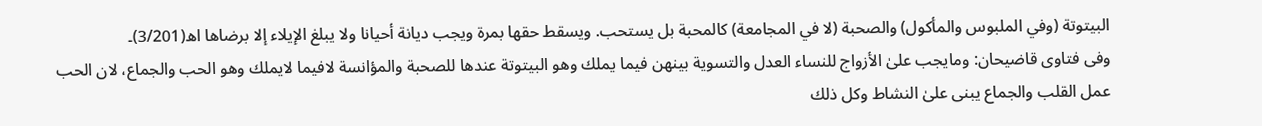البيتوتة (وفي الملبوس والمأكول) والصحبة (لا في المجامعة) كالمحبة بل يستحب. ويسقط حقها بمرة ويجب ديانة أحيانا ولا يبلغ الإيلاء إلا برضاها اھ(3/201)۔
وفی فتاوی قاضیحان: ومایجب علیٰ الأزواج للنساء العدل والتسویة بینھن فیما یملك وھو البیتوتة عندھا للصحبة والمؤانسة لافیما لایملك وھو الحب والجماع، لان الحب عمل القلب والجماع یبنی علیٰ النشاط وکل ذلك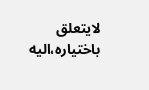لایتعلق باختیارہ،الیه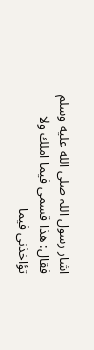اشار رسول اللہ صلى الله عليه وسلم فقال: ھذا قسمی فیما املك ولا تؤاخذنی فیما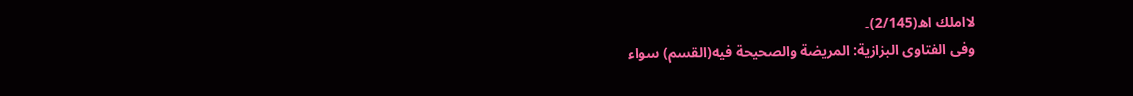لااملك اھ(2/145)۔
وفی الفتاوی البزازیة: المریضة والصحیحة فیه(القسم) سواء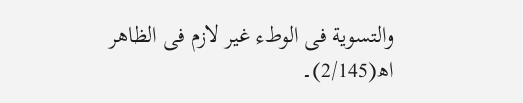والتسویة فی الوطء غیر لازم فی الظاھر اھ(2/145)۔